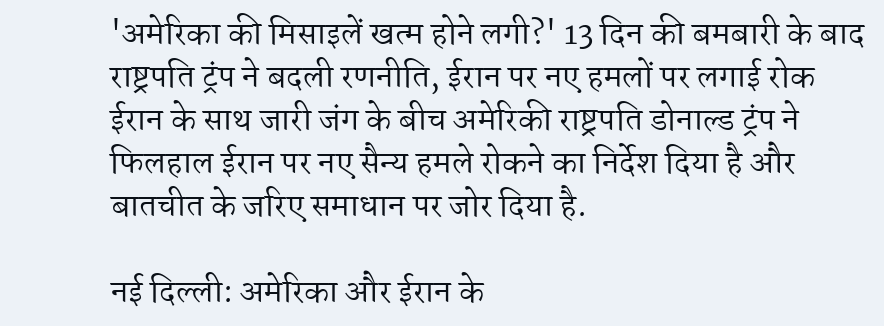'अमेरिका की मिसाइलें खत्म होने लगी?' 13 दिन की बमबारी के बाद राष्ट्रपति ट्रंप ने बदली रणनीति, ईरान पर नए हमलों पर लगाई रोक
ईरान के साथ जारी जंग के बीच अमेरिकी राष्ट्रपति डोनाल्ड ट्रंप ने फिलहाल ईरान पर नए सैन्य हमले रोकने का निर्देश दिया है और बातचीत के जरिए समाधान पर जोर दिया है.

नई दिल्ली: अमेरिका और ईरान के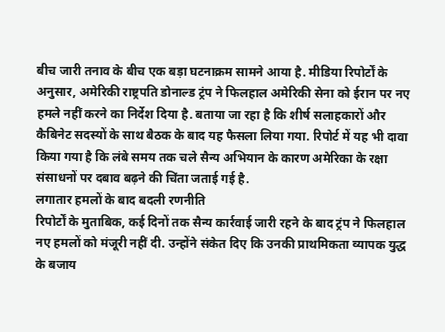बीच जारी तनाव के बीच एक बड़ा घटनाक्रम सामने आया है. मीडिया रिपोर्टों के अनुसार, अमेरिकी राष्ट्रपति डोनाल्ड ट्रंप ने फिलहाल अमेरिकी सेना को ईरान पर नए हमले नहीं करने का निर्देश दिया है. बताया जा रहा है कि शीर्ष सलाहकारों और कैबिनेट सदस्यों के साथ बैठक के बाद यह फैसला लिया गया. रिपोर्ट में यह भी दावा किया गया है कि लंबे समय तक चले सैन्य अभियान के कारण अमेरिका के रक्षा संसाधनों पर दबाव बढ़ने की चिंता जताई गई है.
लगातार हमलों के बाद बदली रणनीति
रिपोर्टों के मुताबिक, कई दिनों तक सैन्य कार्रवाई जारी रहने के बाद ट्रंप ने फिलहाल नए हमलों को मंजूरी नहीं दी. उन्होंने संकेत दिए कि उनकी प्राथमिकता व्यापक युद्ध के बजाय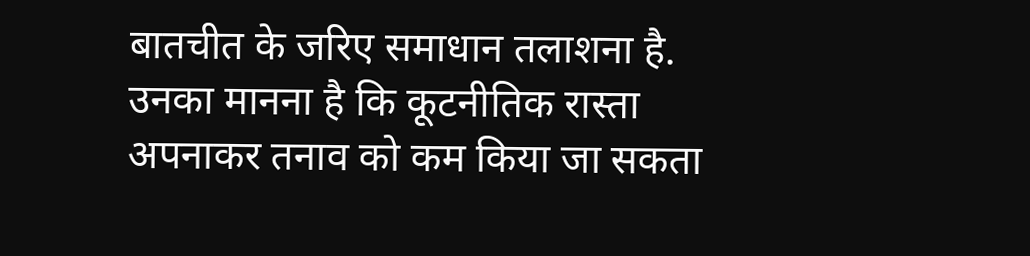बातचीत के जरिए समाधान तलाशना है. उनका मानना है कि कूटनीतिक रास्ता अपनाकर तनाव को कम किया जा सकता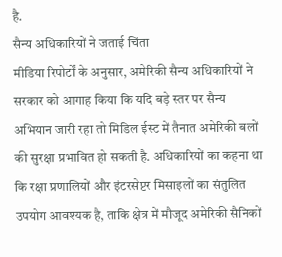है.
सैन्य अधिकारियों ने जताई चिंता
मीडिया रिपोर्टों के अनुसार, अमेरिकी सैन्य अधिकारियों ने सरकार को आगाह किया कि यदि बड़े स्तर पर सैन्य अभियान जारी रहा तो मिडिल ईस्ट में तैनात अमेरिकी बलों की सुरक्षा प्रभावित हो सकती है. अधिकारियों का कहना था कि रक्षा प्रणालियों और इंटरसेप्टर मिसाइलों का संतुलित उपयोग आवश्यक है, ताकि क्षेत्र में मौजूद अमेरिकी सैनिकों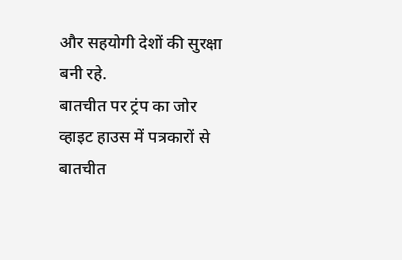और सहयोगी देशों की सुरक्षा बनी रहे.
बातचीत पर ट्रंप का जोर
व्हाइट हाउस में पत्रकारों से बातचीत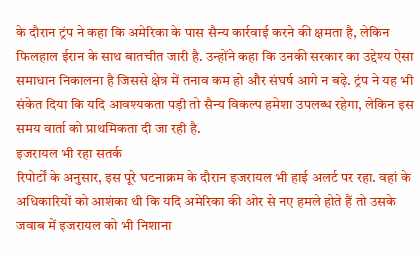के दौरान ट्रंप ने कहा कि अमेरिका के पास सैन्य कार्रवाई करने की क्षमता है, लेकिन फिलहाल ईरान के साथ बातचीत जारी है. उन्होंने कहा कि उनकी सरकार का उद्देश्य ऐसा समाधान निकालना है जिससे क्षेत्र में तनाव कम हो और संघर्ष आगे न बढ़े. ट्रंप ने यह भी संकेत दिया कि यदि आवश्यकता पड़ी तो सैन्य विकल्प हमेशा उपलब्ध रहेगा, लेकिन इस समय वार्ता को प्राथमिकता दी जा रही है.
इजरायल भी रहा सतर्क
रिपोर्टों के अनुसार, इस पूरे घटनाक्रम के दौरान इजरायल भी हाई अलर्ट पर रहा. वहां के अधिकारियों को आशंका थी कि यदि अमेरिका की ओर से नए हमले होते हैं तो उसके जवाब में इजरायल को भी निशाना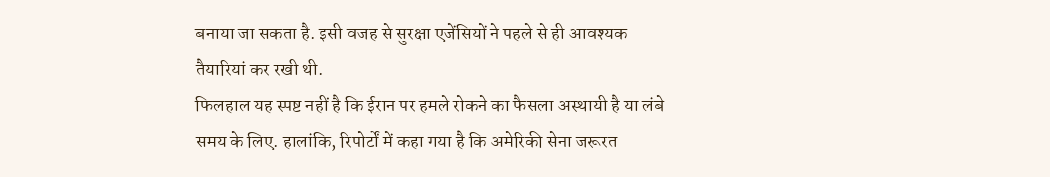बनाया जा सकता है. इसी वजह से सुरक्षा एजेंसियों ने पहले से ही आवश्यक तैयारियां कर रखी थी.
फिलहाल यह स्पष्ट नहीं है कि ईरान पर हमले रोकने का फैसला अस्थायी है या लंबे समय के लिए. हालांकि, रिपोर्टों में कहा गया है कि अमेरिकी सेना जरूरत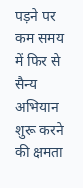पड़ने पर कम समय में फिर से सैन्य अभियान शुरू करने की क्षमता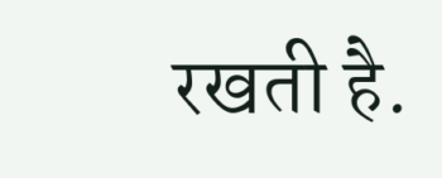रखती है.